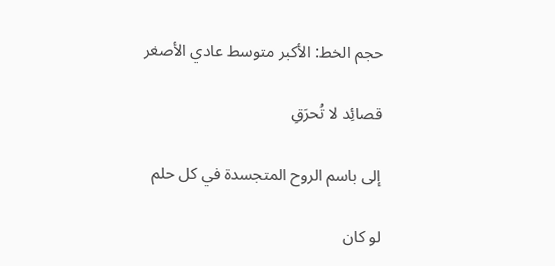حجم الخط: الأكبر متوسط عادي الأصغر

قصائِد لا تُحرَقِ

إلى باسم الروح المتجسدة في كل حلم

لو كان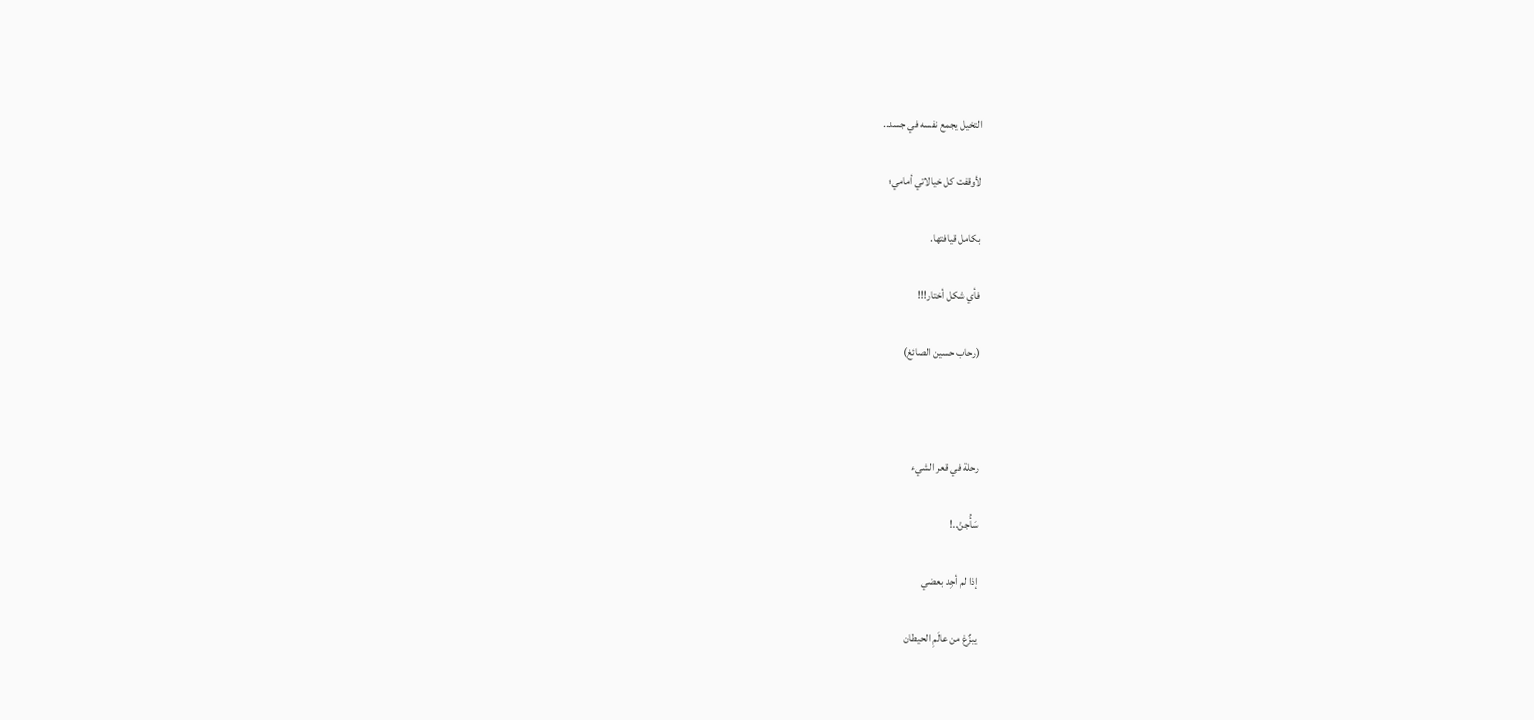التخيل يجمع نفسه في جسد..

لأوقفت كل خيالاتي أمامي؛

بكامل قيافتها.

فأي شكل أختار!!!

(رحاب حسين الصائغ)



رحلة في قعر الشيء

سَأُجنْ..!

إذا لم أجِد بعضي

يبزٌغ من عالَمِ الحيطان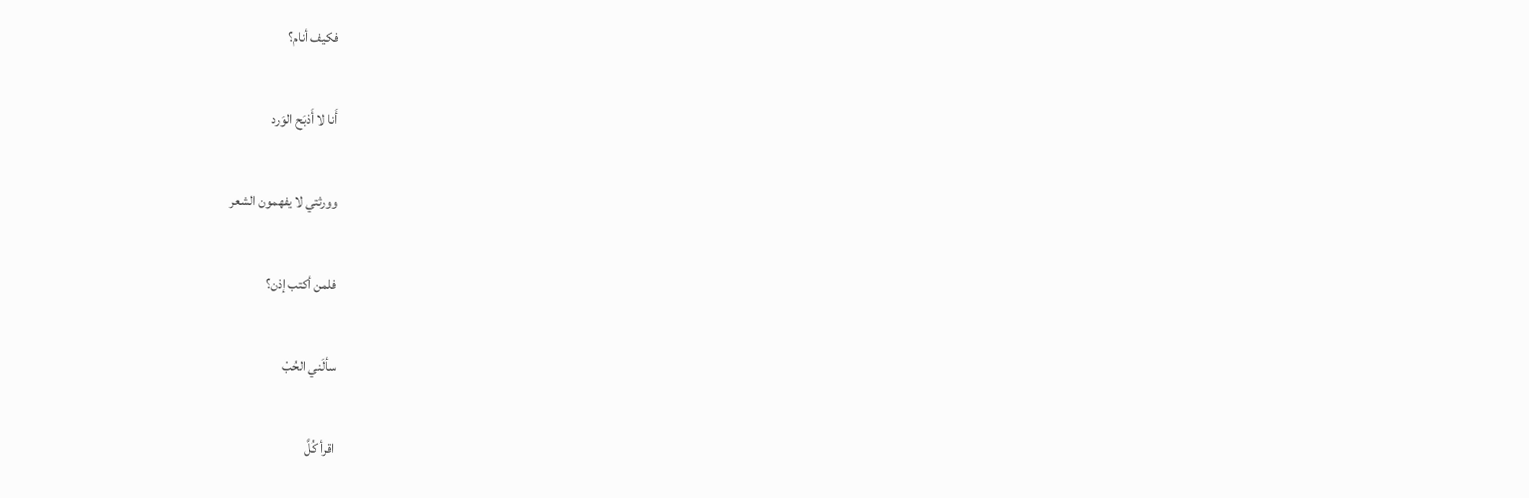فكيف أنام؟

أَنا لا أَذبَح الوَرد

وورثتي لا يفهمون الشعر

فلمن أكتب إذن؟

سألَني الحُبْ

اقرأ كُلَّ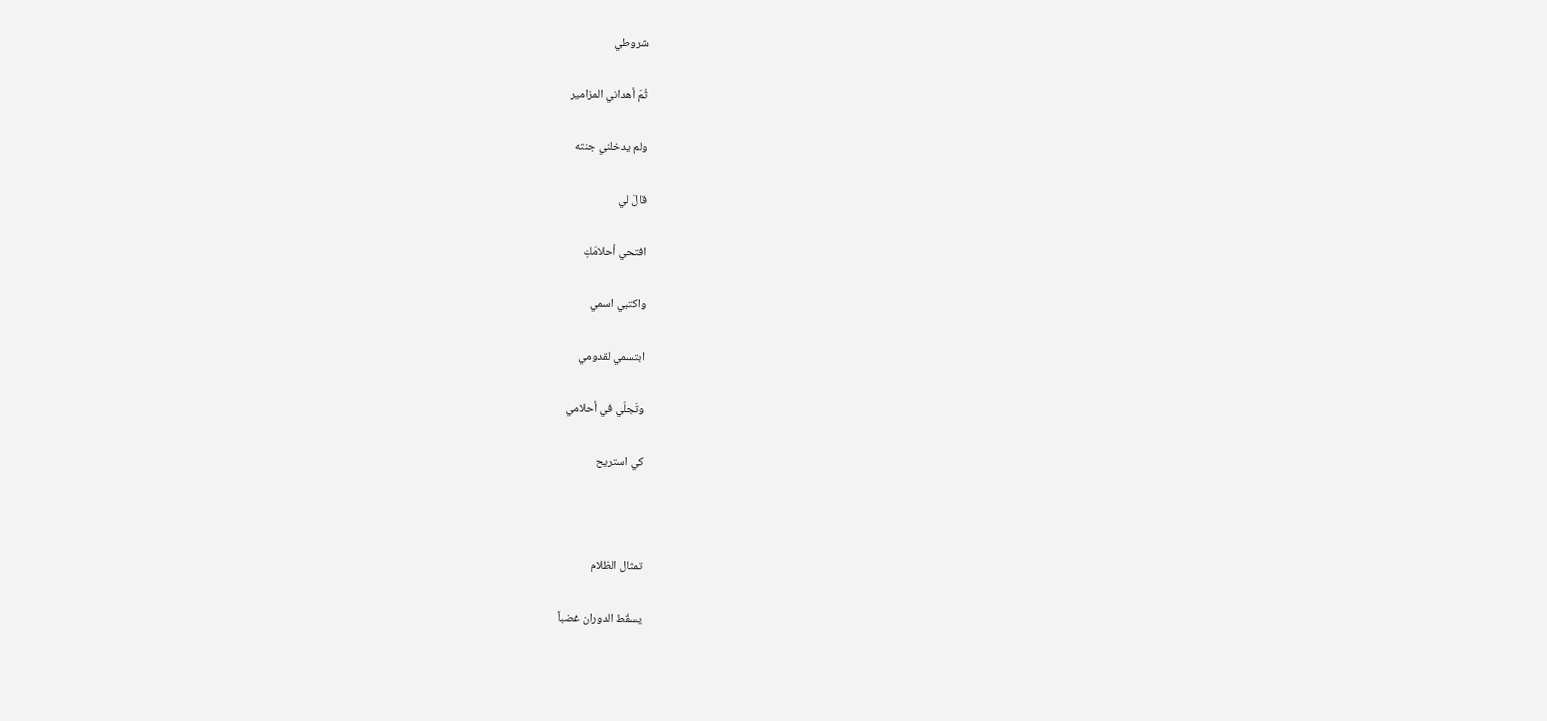شروطي

ثُمّ أهداني المزامير

ولم يدخلني جنته

قالَ لي

افتحي أحلامَكِ

واكتبي اسمي

ابتسمي لقدومي

وتَجلّي في أحلامي

كي استريح



تمثال الظلام

يسقُط الدوران غضباً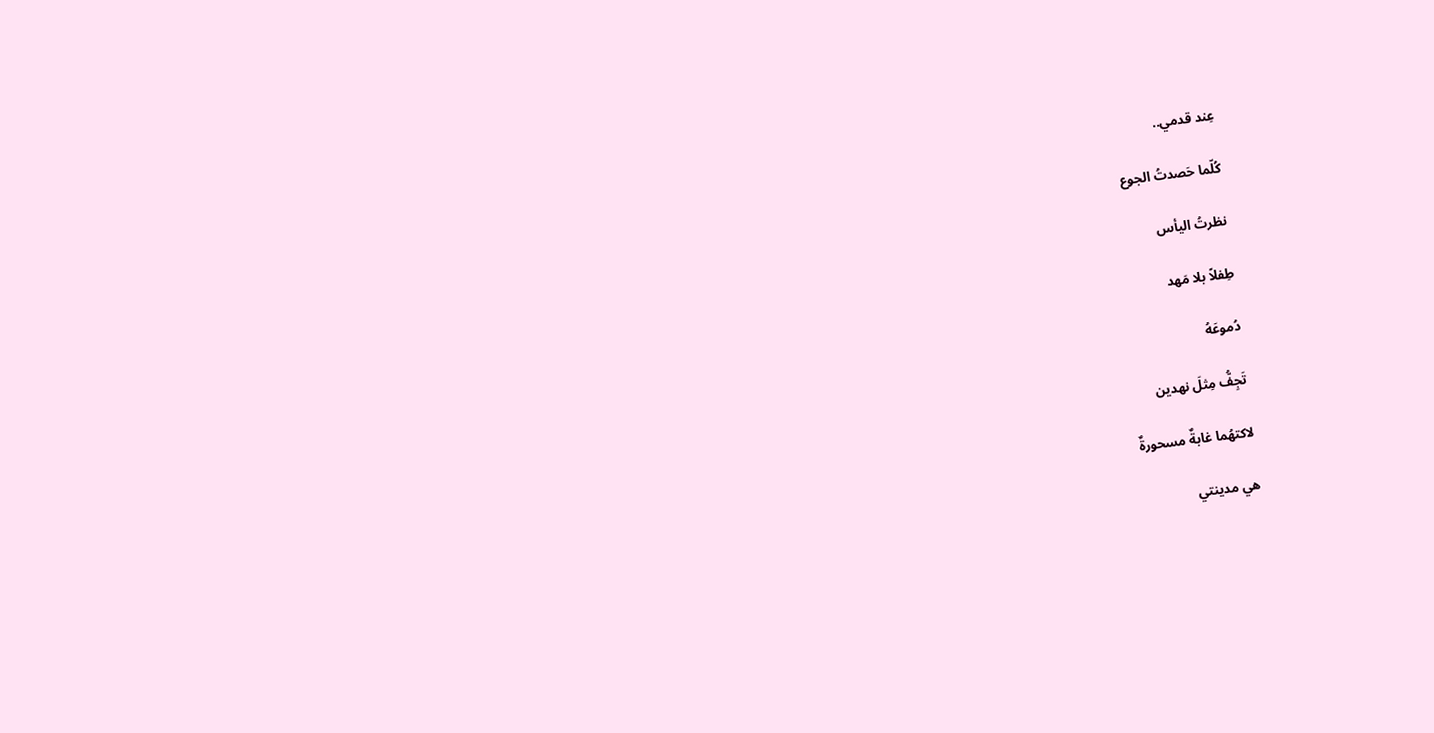عِند قدمي..

كُلّما حَصدتُ الجوع

نظرتُ اليأس

طِفلاً بلا مَهد

دُموعَهُ

تَجِفُّ مِثلَ نهدين

لاكتهُما غابةٌ مسحورةٌ

هي مدينتي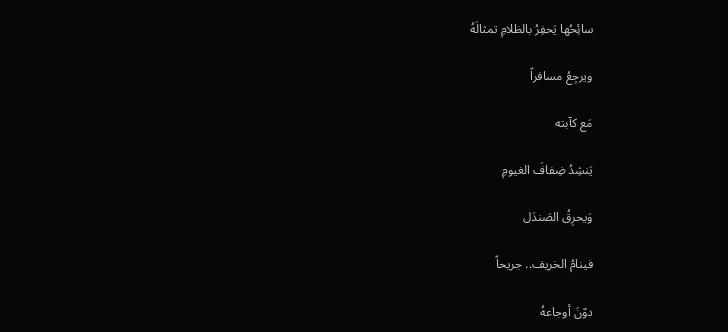سائِحُها يَحفِرُ بالظلامِ تمثالَهُ

ويرجِعُ مسافراً

مَع كآبته

يَنشِدُ ضِفافَ الغيومِ

وَيحرِقُ الصَندَل

فينامُ الخريف.. جريحاً

دوّنَ أوجاعهُ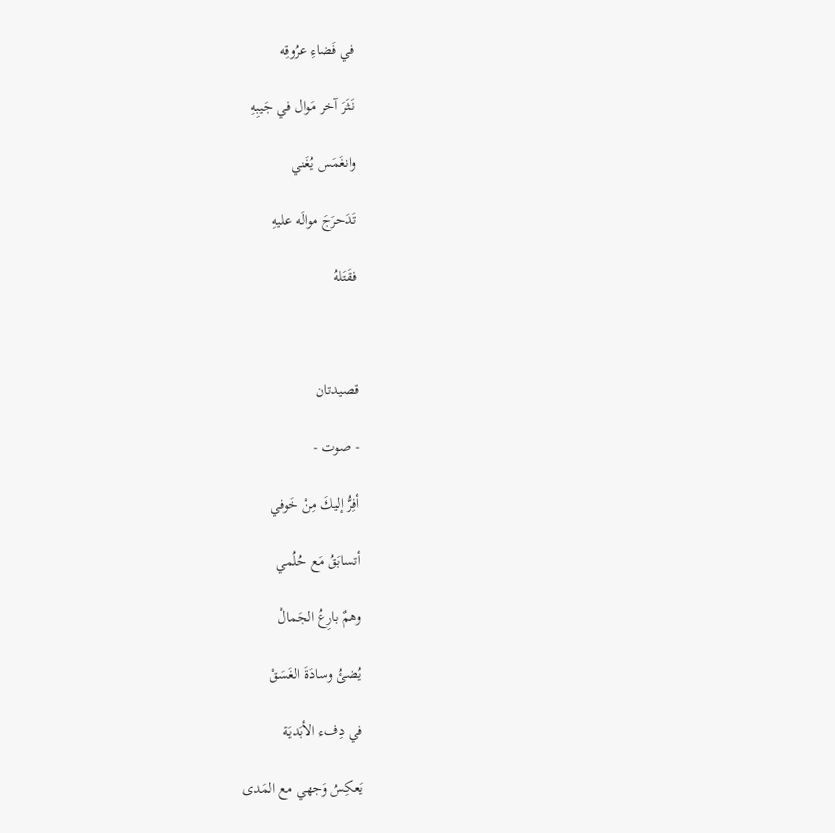في فَضاءِ عرُوقِه

نَثَرَ آخر مَوال في جَيبِهِ

وانغَمَس يُغَني

تَدَحرَجَ موالَه عليهِ

فقَتَلهُ



قصيدتان

- صوت -

أفِرُّ إليكَ مِنْ خَوفي

أتسابَقُ مَع حُلُمي

وهمٌ بارِعُ الجَمالْ

يُضئُ وسادَةَ الغَسَقْ

في دِفء الأبَديَة

يَعكِسُ وَجهي مع المَدى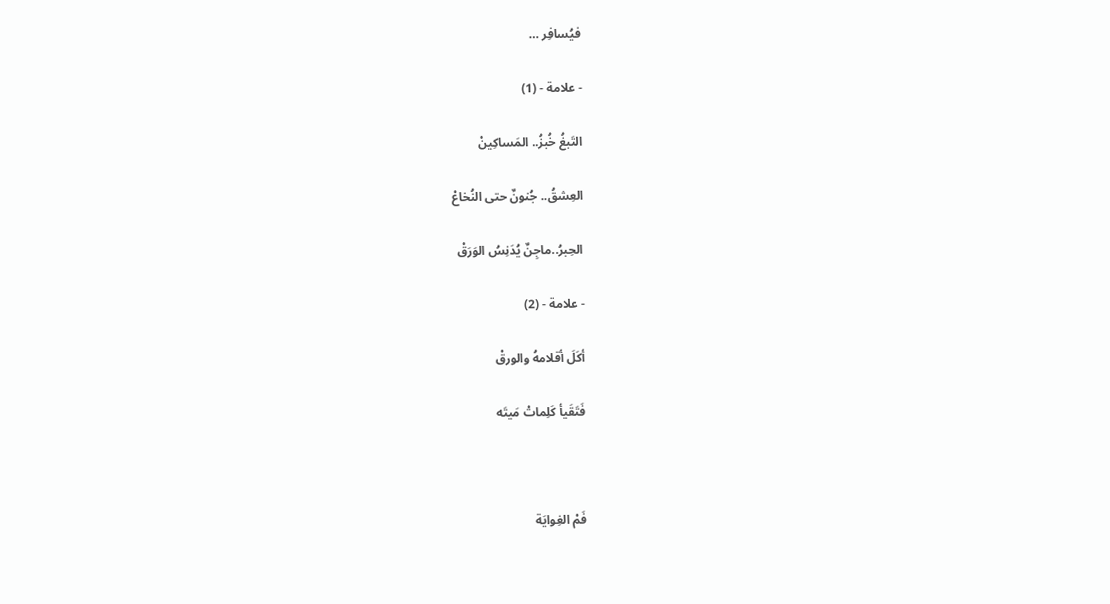فيُسافِر …

- علامة - (1)

التَبغُ خُبزُ.. المَساكِينْ

العِشقُ.. جُنونٌ حتى النُخاعْ

الحِبرُ..ماجِنٌ يُدَنِسُ الوَرَقْ

- علامة - (2)

أكَلَ أقلامهُ والورقْ

فَتَقَيأ كَلِماتْ مَيتَه



فَمْ الغِوايَة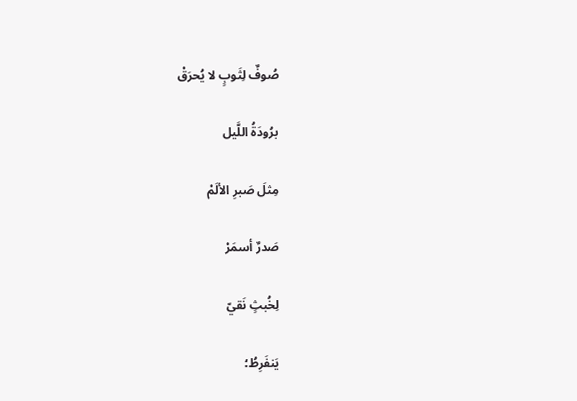صُوفٌ لِثَوبٍ لا يُحرَقْ

برُودَةُ اللَّيل

مِثلَ صَبرِ الألَمْ

صَدرٌ أسمَرْ

لِخُبثٍ نَقيّ

يَنفَرِطُ؛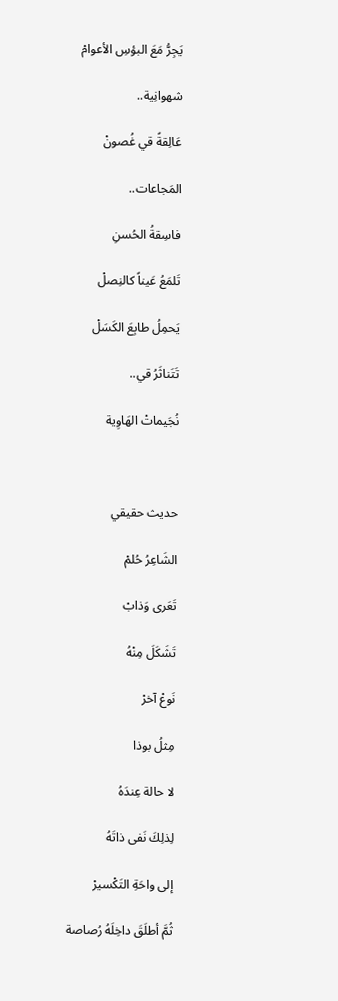يَجِرُّ مَعَ البؤسِ الأعوامْ

شهوانِية..

عَالِقةً قي غُصونْ

المَجاعات..

فاسِقةُ الحُسنِ

تَلمَعُ عَيناً كالنِصلْ

يَحمِلُ طابِعَ الكَسَلْ

تَتَناثَرُ قي..

نُجَيماتْ الهَاوِية



حديث حقيقي

الشَاعِرُ حُلمْ

تَعَرى وَذابْ

تَشَكَلَ مِنْهُ

نَوعْ آخرْ

مِثلُ بوذا

لا حالة عِندَهُ

لِذلِكَ نَفى ذاتَهُ

إلى واحَةِ التَكْسيرْ

ثُمَّ أطلَقَ داخِلَهُ رُصاصة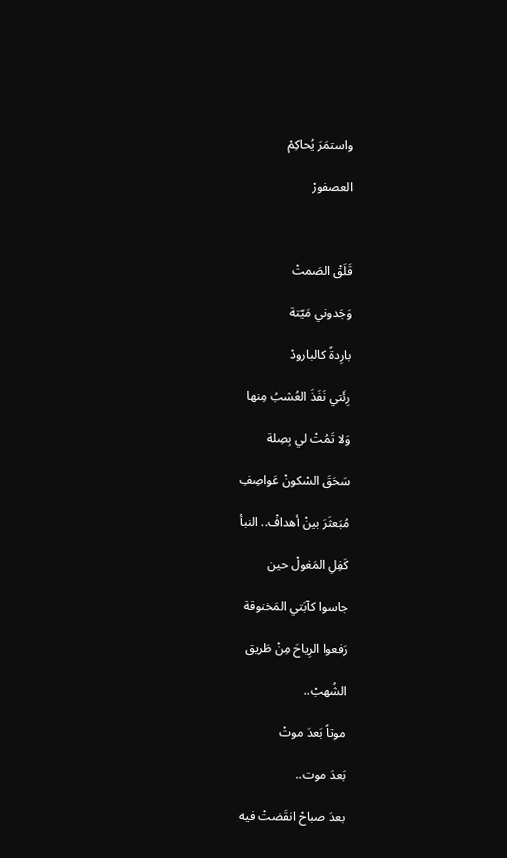واستمَرَ يُحاكِمْ

العصفورْ



قَلَقْ الصَمتْ

وَجَدوني مَيّتة

بارِدةً كالبارودْ

رِئَتي نَفَذَ العُشبُ مِنها

وَلا تَمُتْ لي بِصِلة

سَحَقَ السْكونْ عَواصِفِ

مُبَعثَرَ بينْ أهدافْ.. النبأ

كَفِلِ المَغولْ حين

جاسوا كآبَتي المَخنوقة

رَفعوا الرِياحَ مِنْ طَريق

الشُهبْ..

موتاً بَعدَ موتْ

بَعدَ موت..

بعدَ صباحْ انقَضتْ فيه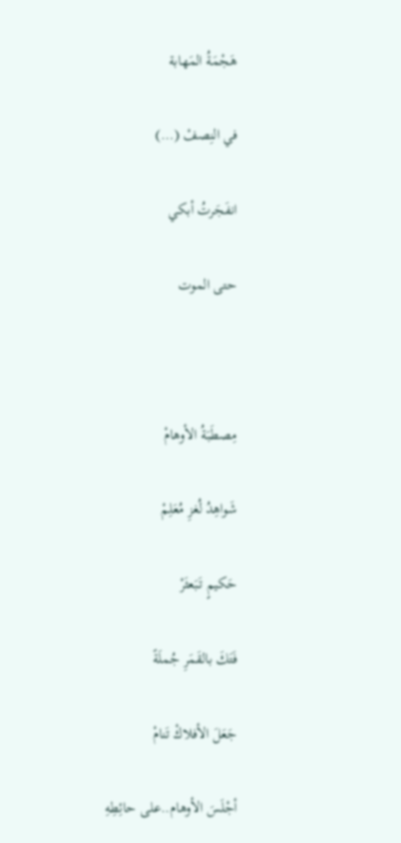هَجْمَةُ المَهابة

في النِصفْ (…)

انفَجَرتُ أبكي

حتى الموت



مِصطَبَةُ الأوهامْ

شَواهِدُ لُغزِ مُعَلِمْ

حَكيمٍ تَبَعثَرْ

فَتَكَ بالقَمَرِ جُملَةً

جَعَلَ الأفلاكْ تَنامْ

أجْلَسَ الأوهام..على حائِطِهِ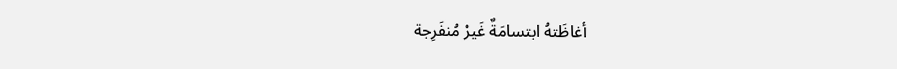أغاظَتهُ ابتسامَةٌ غَيرْ مُنفَرِجة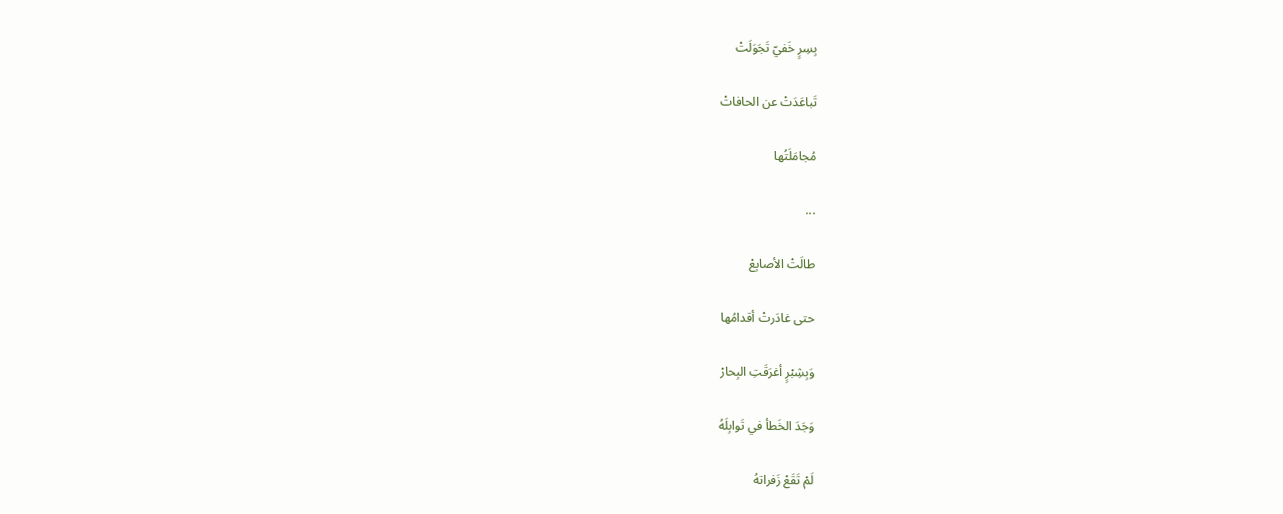بِسِرٍ خَفيّ تَجَوَلَتْ

تَباعَدَتْ عن الحافاتْ

مُجامَلَتُها

...

طالَتْ الأصابِعْ

حتى غادَرتْ أقدامُها

وَبِشِبْرٍ أغرَقَتِ البِحارْ

وَجَدَ الخَطأ في تَوابِلَهُ

لَمْ تَقَعْ زَفراتهُ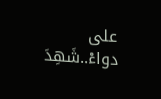على دواءْ..شَهِدَ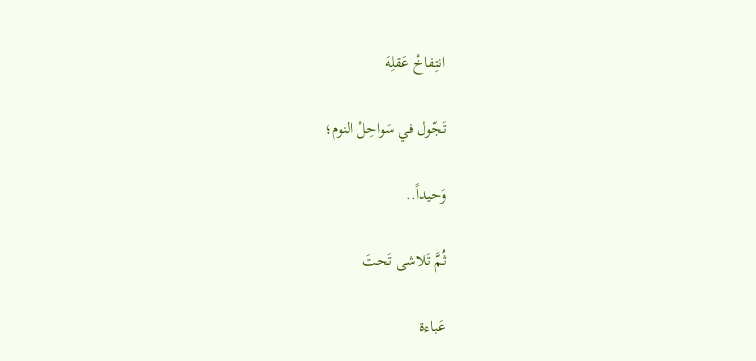انتِفاخْ عَقلِهَ

تَجّول في سَواحِلْ النوم؛

وَحيداً..

ثُمَّ تَلاشى تَحتَ

عَباءة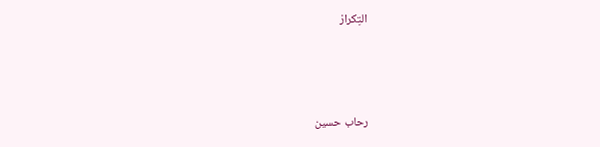التِكرارْ



رحاب حسين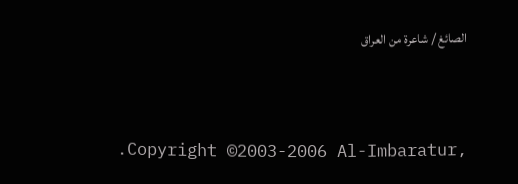الصائغ / شاعرة من العراق




.Copyright ©2003-2006 Al-Imbaratur,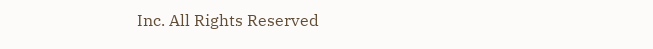Inc. All Rights Reserved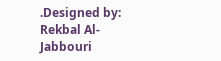.Designed by: Rekbal Al-Jabbouri